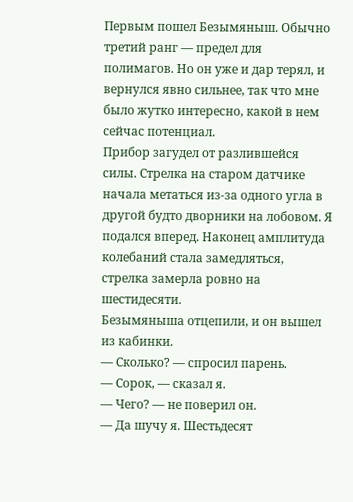Первым пошел Безымяныш. Обычно третий ранг — предел для полимагов. Но он уже и дар терял, и вернулся явно сильнее, так что мне было жутко интересно, какой в нем сейчас потенциал.
Прибор загудел от разлившейся силы. Стрелка на старом датчике начала метаться из-за одного угла в другой будто дворники на лобовом. Я подался вперед. Наконец амплитуда колебаний стала замедляться, стрелка замерла ровно на шестидесяти.
Безымяныша отцепили, и он вышел из кабинки.
— Сколько? — спросил парень.
— Сорок, — сказал я.
— Чего? — не поверил он.
— Да шучу я. Шестьдесят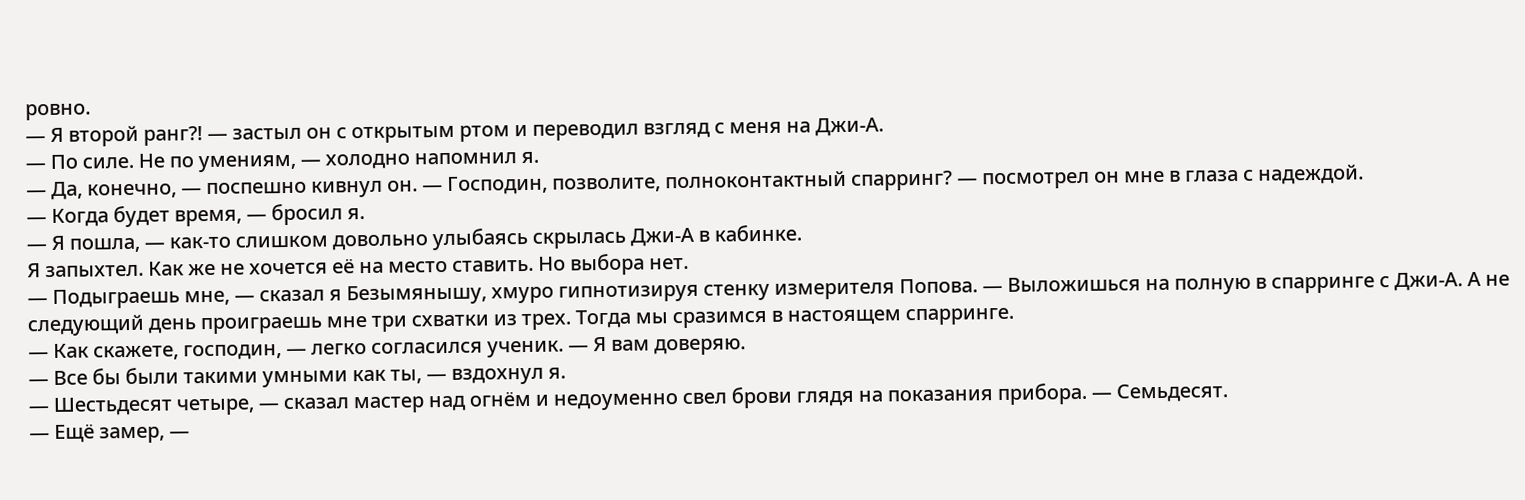ровно.
— Я второй ранг⁈ — застыл он с открытым ртом и переводил взгляд с меня на Джи-А.
— По силе. Не по умениям, — холодно напомнил я.
— Да, конечно, — поспешно кивнул он. — Господин, позволите, полноконтактный спарринг? — посмотрел он мне в глаза с надеждой.
— Когда будет время, — бросил я.
— Я пошла, — как-то слишком довольно улыбаясь скрылась Джи-А в кабинке.
Я запыхтел. Как же не хочется её на место ставить. Но выбора нет.
— Подыграешь мне, — сказал я Безымянышу, хмуро гипнотизируя стенку измерителя Попова. — Выложишься на полную в спарринге с Джи-А. А не следующий день проиграешь мне три схватки из трех. Тогда мы сразимся в настоящем спарринге.
— Как скажете, господин, — легко согласился ученик. — Я вам доверяю.
— Все бы были такими умными как ты, — вздохнул я.
— Шестьдесят четыре, — сказал мастер над огнём и недоуменно свел брови глядя на показания прибора. — Семьдесят.
— Ещё замер, —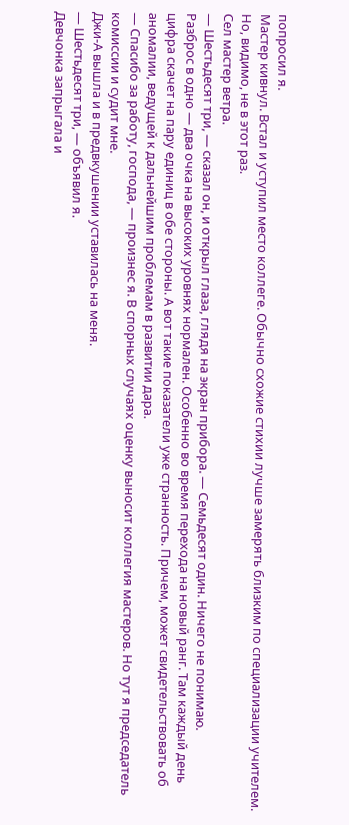попросил я.
Мастер кивнул. Встал и уступил место коллеге. Обычно схожие стихии лучше замерять близким по специализации учителем. Но, видимо, не в этот раз.
Сел мастер ветра.
— Шестьдесят три, — сказал он, и открыл глаза, глядя на экран прибора. — Семьдесят один. Ничего не понимаю.
Разброс в одно — два очка на высоких уровнях нормален. Особенно во время перехода на новый ранг. Там каждый день цифра скачет на пару единиц в обе стороны. А вот такие показатели уже странность. Причем, может свидетельствовать об аномалии, ведущей к дальнейшим проблемам в развитии дара.
— Спасибо за работу, господа, — произнес я. В спорных случаях оценку выносит коллегия мастеров. Но тут я председатель комиссии и судит мне.
Джи-А вышла и в предвкушении уставилась на меня.
— Шестьдесят три, — объявил я.
Девчонка запрыгала и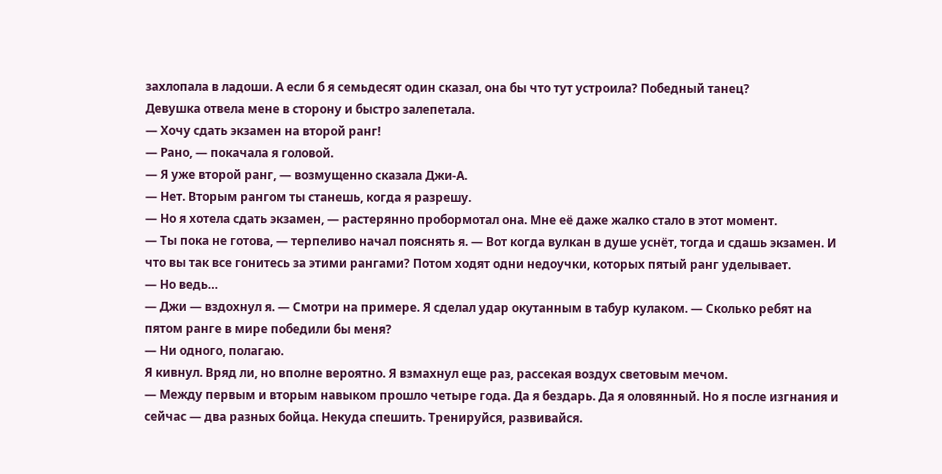захлопала в ладоши. А если б я семьдесят один сказал, она бы что тут устроила? Победный танец?
Девушка отвела мене в сторону и быстро залепетала.
— Хочу сдать экзамен на второй ранг!
— Рано, — покачала я головой.
— Я уже второй ранг, — возмущенно сказала Джи-А.
— Нет. Вторым рангом ты станешь, когда я разрешу.
— Но я хотела сдать экзамен, — растерянно пробормотал она. Мне её даже жалко стало в этот момент.
— Ты пока не готова, — терпеливо начал пояснять я. — Вот когда вулкан в душе уснёт, тогда и сдашь экзамен. И что вы так все гонитесь за этими рангами? Потом ходят одни недоучки, которых пятый ранг уделывает.
— Но ведь…
— Джи — вздохнул я. — Смотри на примере. Я сделал удар окутанным в табур кулаком. — Сколько ребят на пятом ранге в мире победили бы меня?
— Ни одного, полагаю.
Я кивнул. Вряд ли, но вполне вероятно. Я взмахнул еще раз, рассекая воздух световым мечом.
— Между первым и вторым навыком прошло четыре года. Да я бездарь. Да я оловянный. Но я после изгнания и сейчас — два разных бойца. Некуда спешить. Тренируйся, развивайся.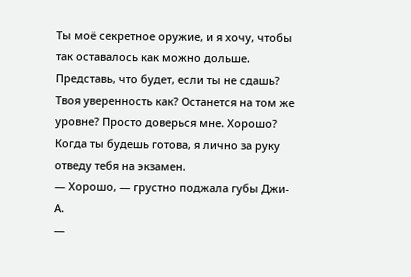Ты моё секретное оружие, и я хочу, чтобы так оставалось как можно дольше. Представь, что будет, если ты не сдашь? Твоя уверенность как? Останется на том же уровне? Просто доверься мне. Хорошо? Когда ты будешь готова, я лично за руку отведу тебя на экзамен.
— Хорошо, — грустно поджала губы Джи-А.
—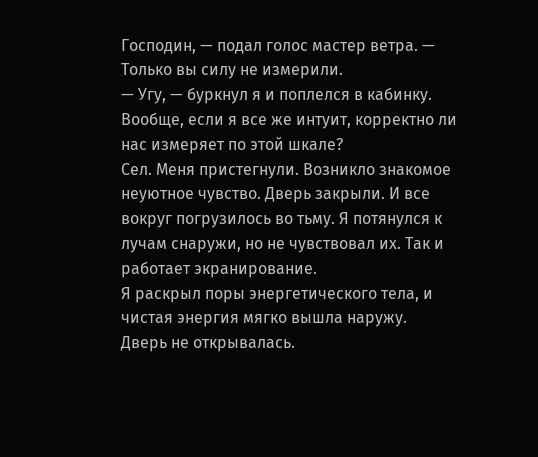Господин, — подал голос мастер ветра. — Только вы силу не измерили.
— Угу, — буркнул я и поплелся в кабинку. Вообще, если я все же интуит, корректно ли нас измеряет по этой шкале?
Сел. Меня пристегнули. Возникло знакомое неуютное чувство. Дверь закрыли. И все вокруг погрузилось во тьму. Я потянулся к лучам снаружи, но не чувствовал их. Так и работает экранирование.
Я раскрыл поры энергетического тела, и чистая энергия мягко вышла наружу.
Дверь не открывалась.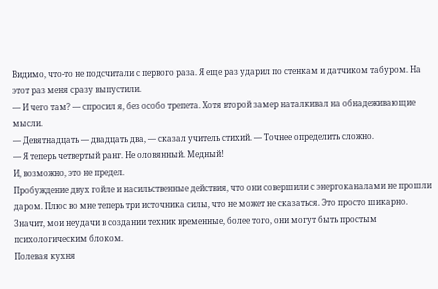Видимо, что-то не подсчитали с первого раза. Я еще раз ударил по стенкам и датчиком табуром. На этот раз меня сразу выпустили.
— И чего там? — спросил я, без особо трепета. Хотя второй замер наталкивал на обнадеживающие мысли.
— Девятнадцать — двадцать два, — сказал учитель стихий. — Точнее определить сложно.
— Я теперь четвертый ранг. Не оловянный. Медный!
И, возможно, это не предел.
Пробуждение двух гойле и насильственные действия, что они совершили с энергоканалами не прошли даром. Плюс во мне теперь три источника силы, что не может не сказаться. Это просто шикарно. Значит, мои неудачи в создании техник временные, более того, они могут быть простым психологическим блоком.
Полевая кухня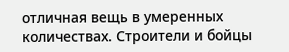отличная вещь в умеренных количествах. Строители и бойцы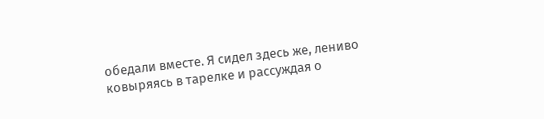обедали вместе. Я сидел здесь же, лениво ковыряясь в тарелке и рассуждая о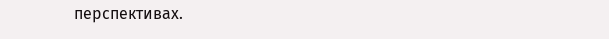перспективах.